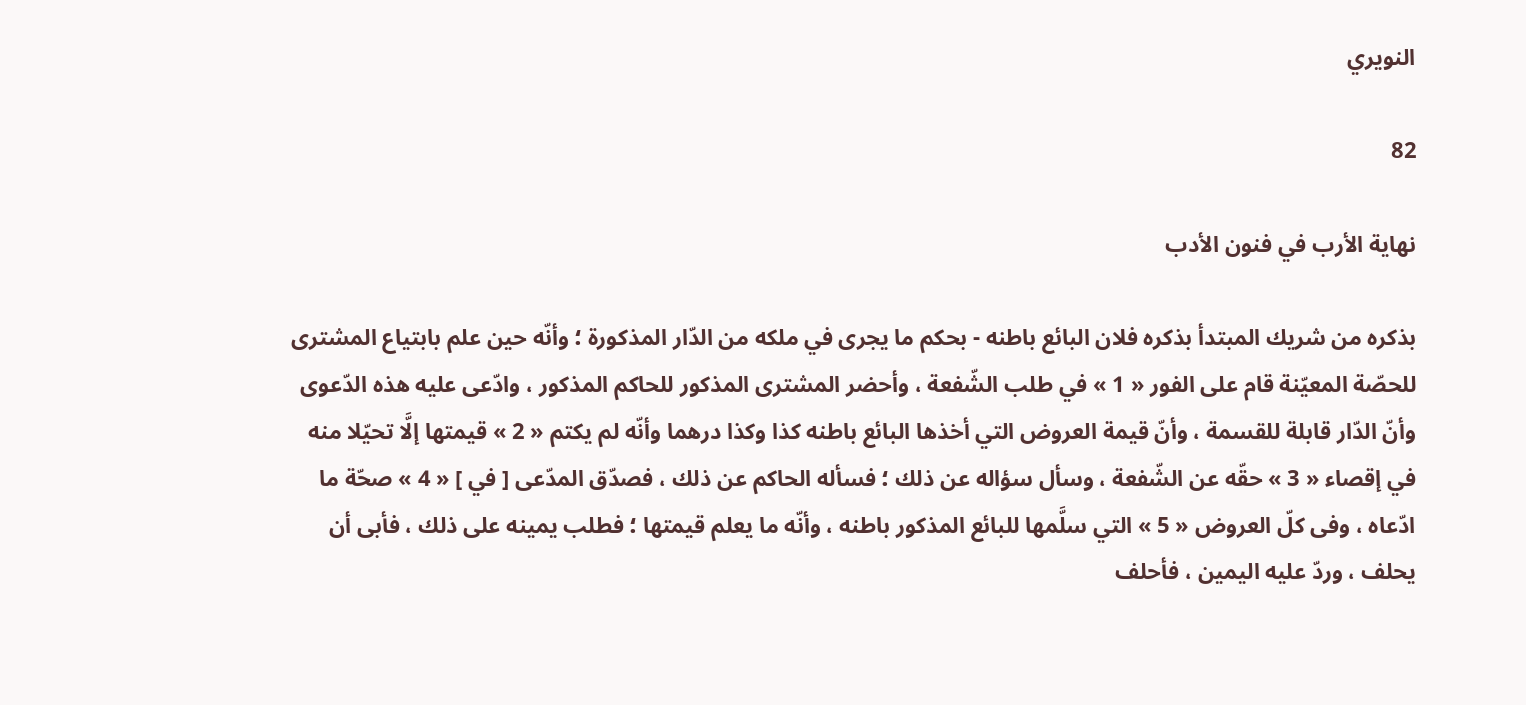النويري

82

نهاية الأرب في فنون الأدب

بذكره من شريك المبتدأ بذكره فلان البائع باطنه - بحكم ما يجرى في ملكه من الدّار المذكورة ؛ وأنّه حين علم بابتياع المشترى للحصّة المعيّنة قام على الفور « 1 » في طلب الشّفعة ، وأحضر المشترى المذكور للحاكم المذكور ، وادّعى عليه هذه الدّعوى وأنّ الدّار قابلة للقسمة ، وأنّ قيمة العروض التي أخذها البائع باطنه كذا وكذا درهما وأنّه لم يكتم « 2 » قيمتها إلَّا تحيّلا منه في إقصاء « 3 » حقّه عن الشّفعة ، وسأل سؤاله عن ذلك ؛ فسأله الحاكم عن ذلك ، فصدّق المدّعى [ في ] « 4 » صحّة ما ادّعاه ، وفى كلّ العروض « 5 » التي سلَّمها للبائع المذكور باطنه ، وأنّه ما يعلم قيمتها ؛ فطلب يمينه على ذلك ، فأبى أن يحلف ، وردّ عليه اليمين ، فأحلف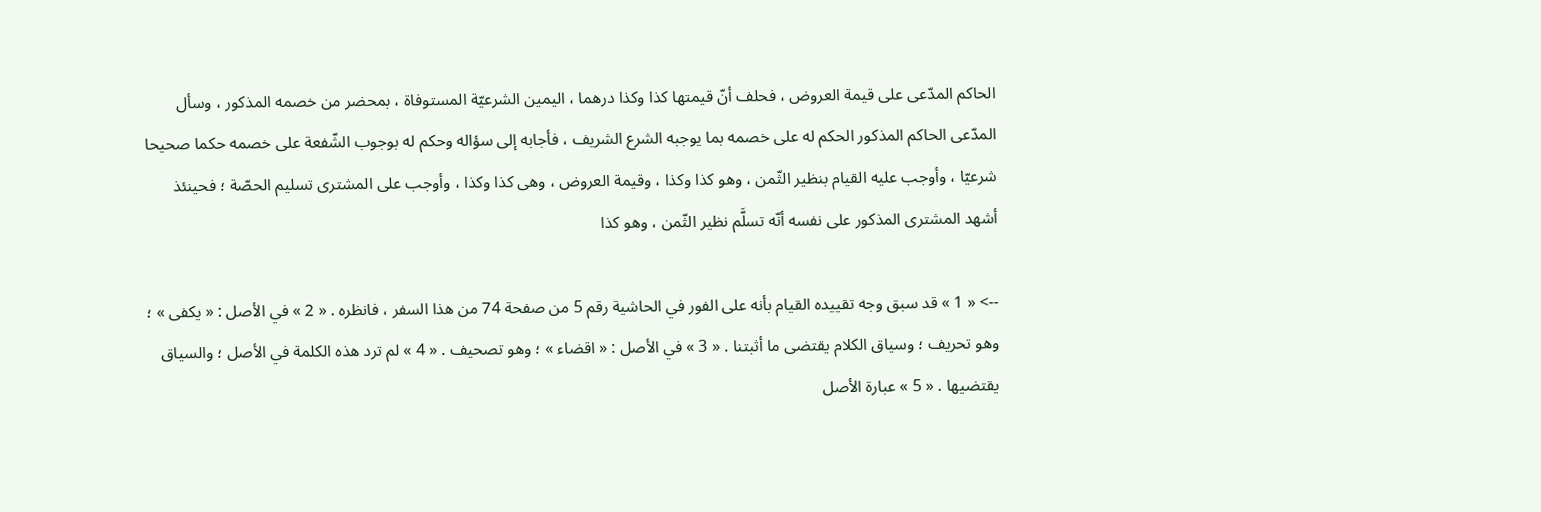الحاكم المدّعى على قيمة العروض ، فحلف أنّ قيمتها كذا وكذا درهما ، اليمين الشرعيّة المستوفاة ، بمحضر من خصمه المذكور ، وسأل المدّعى الحاكم المذكور الحكم له على خصمه بما يوجبه الشرع الشريف ، فأجابه إلى سؤاله وحكم له بوجوب الشّفعة على خصمه حكما صحيحا شرعيّا ، وأوجب عليه القيام بنظير الثّمن ، وهو كذا وكذا ، وقيمة العروض ، وهى كذا وكذا ، وأوجب على المشترى تسليم الحصّة ؛ فحينئذ أشهد المشترى المذكور على نفسه أنّه تسلَّم نظير الثّمن ، وهو كذا

--> « 1 » قد سبق وجه تقييده القيام بأنه على الفور في الحاشية رقم 5 من صفحة 74 من هذا السفر ، فانظره . « 2 » في الأصل : « يكفى » ؛ وهو تحريف ؛ وسياق الكلام يقتضى ما أثبتنا . « 3 » في الأصل : « اقضاء » ؛ وهو تصحيف . « 4 » لم ترد هذه الكلمة في الأصل ؛ والسياق يقتضيها . « 5 » عبارة الأصل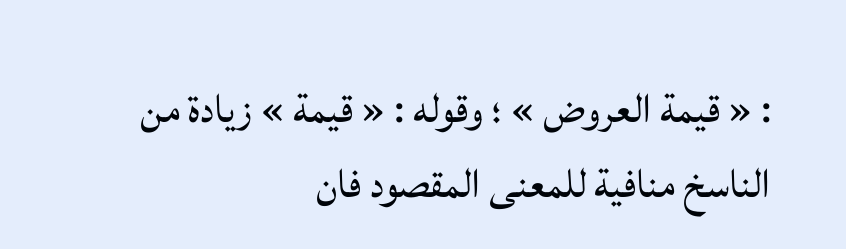: « قيمة العروض » ؛ وقوله : « قيمة » زيادة من الناسخ منافية للمعنى المقصود فان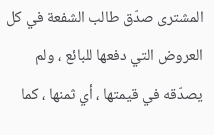المشترى صدّق طالب الشفعة في كل العروض التي دفعها للبائع ، ولم يصدّقه في قيمتها ، أي ثمنها ، كما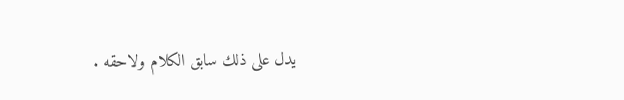يدل على ذلك سابق الكلام ولاحقه .